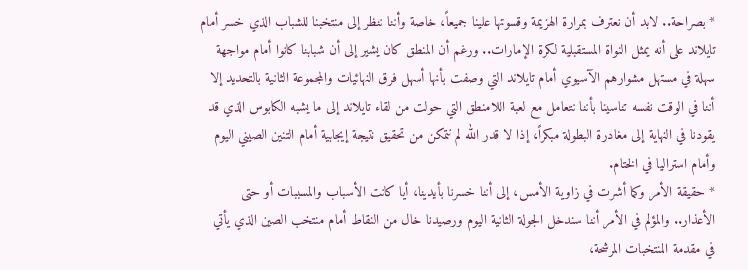* بصراحة.. لابد أن نعترف بمرارة الهزيمة وقسوتها علينا جميعاً، خاصة وأننا ننظر إلى منتخبنا للشباب الذي خسر أمام تايلاند على أنه يمثل النواة المستقبلية لكرة الإمارات.. ورغم أن المنطق كان يشير إلى أن شبابنا كانوا أمام مواجهة سهلة في مستهل مشوارهم الآسيوي أمام تايلاند التي وصفت بأنها أسهل فرق النهائيات والمجموعة الثانية بالتحديد إلا أننا في الوقت نفسه تناسينا بأننا نتعامل مع لعبة اللامنطق التي حولت من لقاء تايلاند إلى ما يشبه الكابوس الذي قد يقودنا في النهاية إلى مغادرة البطولة مبكراً، إذا لا قدر الله لم نتمكن من تحقيق نتيجة إيجابية أمام التنين الصيني اليوم وأمام استراليا في الختام.
* حقيقة الأمر وكما أشرت في زاوية الأمس، إلى أننا خسرنا بأيدينا، أيا كانت الأسباب والمسببات أو حتى الأعذار.. والمؤلم في الأمر أننا سندخل الجولة الثانية اليوم ورصيدنا خال من النقاط أمام منتخب الصين الذي يأتي في مقدمة المنتخبات المرشحة،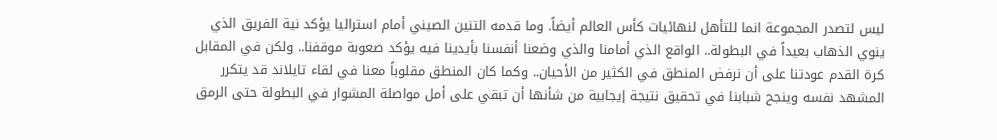ليس لتصدر المجموعة انما للتأهل لنهائيات كأس العالم أيضاً. وما قدمه التنين الصيني أمام استراليا يؤكد نية الفريق الذي ينوي الذهاب بعيداً في البطولة.. الواقع الذي أمامنا والذي وضعنا أنفسنا بأيدينا فيه يؤكد صعوبة موقفنا.. ولكن في المقابل كرة القدم عودتنا على أن نرفض المنطق في الكثير من الأحيان.. وكما كان المنطق مقلوباً معنا في لقاء تايلاند قد يتكرر المشهد نفسه وينجح شبابنا في تحقيق نتيجة إيجابية من شأنها أن تبقي على أمل مواصلة المشوار في البطولة حتى الرمق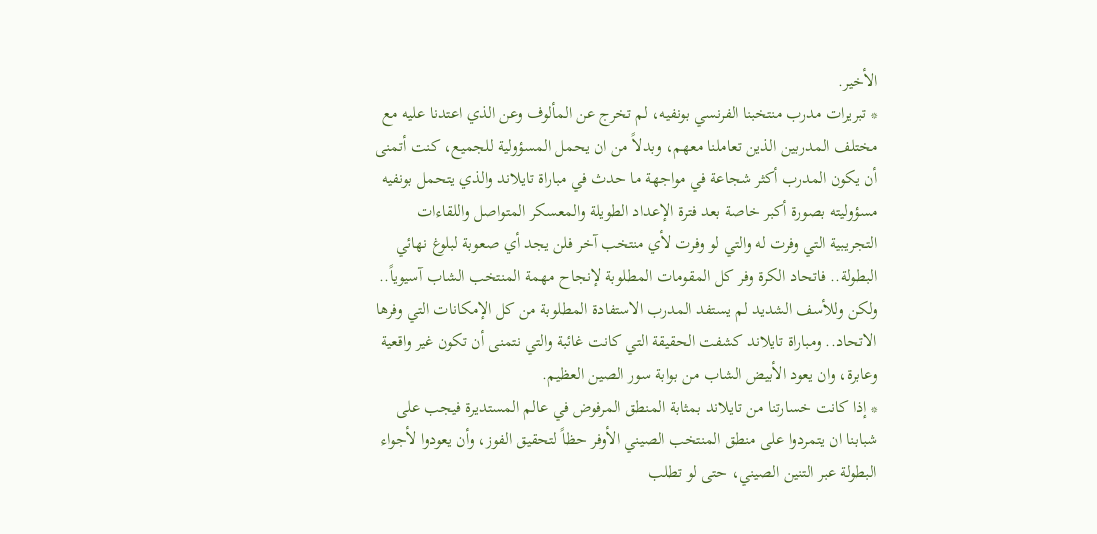الأخير.
* تبريرات مدرب منتخبنا الفرنسي بونفيه، لم تخرج عن المألوف وعن الذي اعتدنا عليه مع مختلف المدربين الذين تعاملنا معهم، وبدلاً من ان يحمل المسؤولية للجميع، كنت أتمنى أن يكون المدرب أكثر شجاعة في مواجهة ما حدث في مباراة تايلاند والذي يتحمل بونفيه مسؤوليته بصورة أكبر خاصة بعد فترة الإعداد الطويلة والمعسكر المتواصل واللقاءات التجريبية التي وفرت له والتي لو وفرت لأي منتخب آخر فلن يجد أي صعوبة لبلوغ نهائي البطولة.. فاتحاد الكرة وفر كل المقومات المطلوبة لإنجاح مهمة المنتخب الشاب آسيوياً.. ولكن وللأسف الشديد لم يستفد المدرب الاستفادة المطلوبة من كل الإمكانات التي وفرها الاتحاد.. ومباراة تايلاند كشفت الحقيقة التي كانت غائبة والتي نتمنى أن تكون غير واقعية وعابرة، وان يعود الأبيض الشاب من بوابة سور الصين العظيم.
* إذا كانت خسارتنا من تايلاند بمثابة المنطق المرفوض في عالم المستديرة فيجب على شبابنا ان يتمردوا على منطق المنتخب الصيني الأوفر حظاً لتحقيق الفوز، وأن يعودوا لأجواء البطولة عبر التنين الصيني، حتى لو تطلب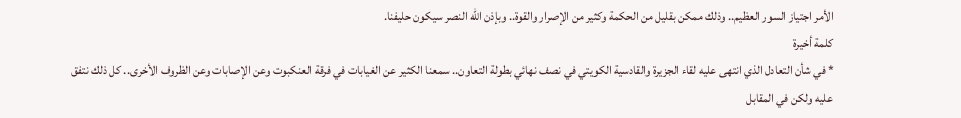الأمر اجتياز السور العظيم.. وذلك ممكن بقليل من الحكمة وكثير من الإصرار والقوة.. وبإذن الله النصر سيكون حليفنا.
كلمة أخيرة
* في شأن التعادل الذي انتهى عليه لقاء الجزيرة والقادسية الكويتي في نصف نهائي بطولة التعاون.. سمعنا الكثير عن الغيابات في فرقة العنكبوت وعن الإصابات وعن الظروف الأخرى.. كل ذلك نتفق عليه ولكن في المقابل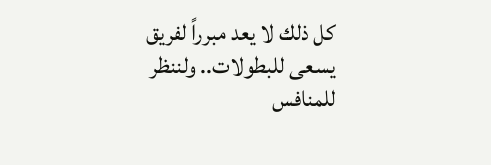كل ذلك لا يعد مبرراً لفريق يسعى للبطولات.. ولننظر للمنافس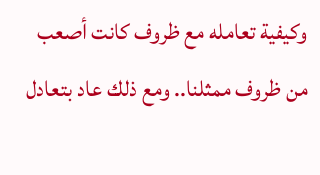وكيفية تعامله مع ظروف كانت أصعب من ظروف ممثلنا.. ومع ذلك عاد بتعادل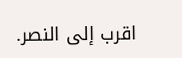اقرب إلى النصر.